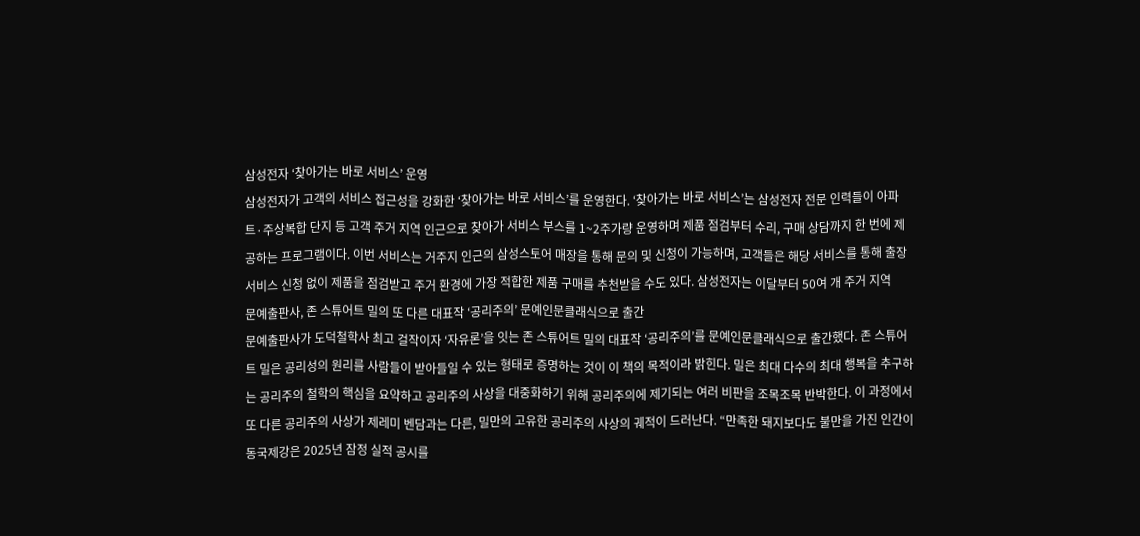삼성전자 ‘찾아가는 바로 서비스’ 운영
삼성전자가 고객의 서비스 접근성을 강화한 ‘찾아가는 바로 서비스’를 운영한다. ‘찾아가는 바로 서비스’는 삼성전자 전문 인력들이 아파트·주상복합 단지 등 고객 주거 지역 인근으로 찾아가 서비스 부스를 1~2주가량 운영하며 제품 점검부터 수리, 구매 상담까지 한 번에 제공하는 프로그램이다. 이번 서비스는 거주지 인근의 삼성스토어 매장을 통해 문의 및 신청이 가능하며, 고객들은 해당 서비스를 통해 출장 서비스 신청 없이 제품을 점검받고 주거 환경에 가장 적합한 제품 구매를 추천받을 수도 있다. 삼성전자는 이달부터 50여 개 주거 지역
문예출판사, 존 스튜어트 밀의 또 다른 대표작 ‘공리주의’ 문예인문클래식으로 출간
문예출판사가 도덕철학사 최고 걸작이자 ‘자유론’을 잇는 존 스튜어트 밀의 대표작 ‘공리주의’를 문예인문클래식으로 출간했다. 존 스튜어트 밀은 공리성의 원리를 사람들이 받아들일 수 있는 형태로 증명하는 것이 이 책의 목적이라 밝힌다. 밀은 최대 다수의 최대 행복을 추구하는 공리주의 철학의 핵심을 요약하고 공리주의 사상을 대중화하기 위해 공리주의에 제기되는 여러 비판을 조목조목 반박한다. 이 과정에서 또 다른 공리주의 사상가 제레미 벤담과는 다른, 밀만의 고유한 공리주의 사상의 궤적이 드러난다. “만족한 돼지보다도 불만을 가진 인간이
동국제강은 2025년 잠정 실적 공시를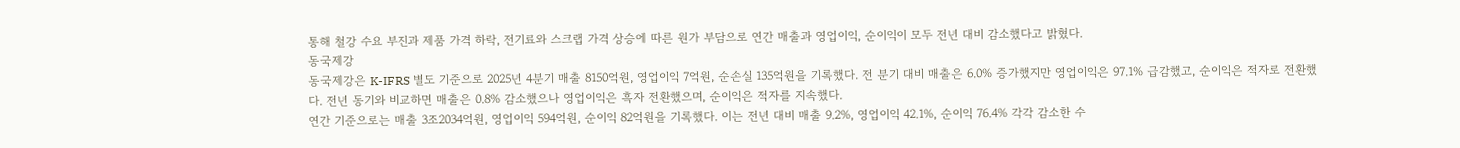통해 철강 수요 부진과 제품 가격 하락, 전기료와 스크랩 가격 상승에 따른 원가 부담으로 연간 매출과 영업이익, 순이익이 모두 전년 대비 감소했다고 밝혔다.
동국제강
동국제강은 K-IFRS 별도 기준으로 2025년 4분기 매출 8150억원, 영업이익 7억원, 순손실 135억원을 기록했다. 전 분기 대비 매출은 6.0% 증가했지만 영업이익은 97.1% 급감했고, 순이익은 적자로 전환했다. 전년 동기와 비교하면 매출은 0.8% 감소했으나 영업이익은 흑자 전환했으며, 순이익은 적자를 지속했다.
연간 기준으로는 매출 3조2034억원, 영업이익 594억원, 순이익 82억원을 기록했다. 이는 전년 대비 매출 9.2%, 영업이익 42.1%, 순이익 76.4% 각각 감소한 수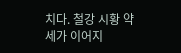치다. 철강 시황 약세가 이어지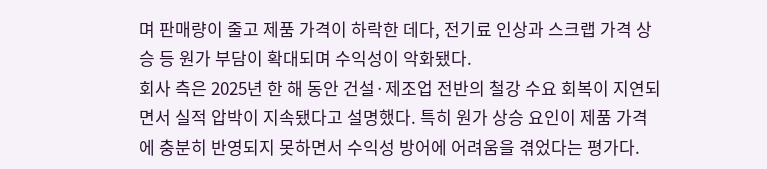며 판매량이 줄고 제품 가격이 하락한 데다, 전기료 인상과 스크랩 가격 상승 등 원가 부담이 확대되며 수익성이 악화됐다.
회사 측은 2025년 한 해 동안 건설·제조업 전반의 철강 수요 회복이 지연되면서 실적 압박이 지속됐다고 설명했다. 특히 원가 상승 요인이 제품 가격에 충분히 반영되지 못하면서 수익성 방어에 어려움을 겪었다는 평가다.